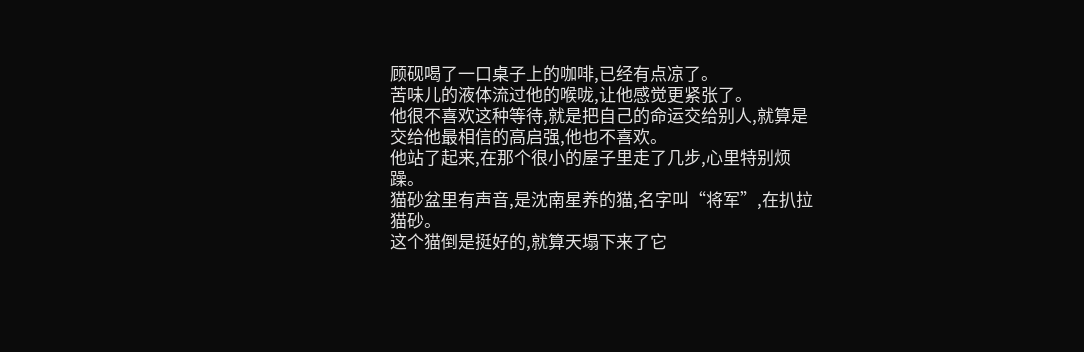顾砚喝了一口桌子上的咖啡,已经有点凉了。
苦味儿的液体流过他的喉咙,让他感觉更紧张了。
他很不喜欢这种等待,就是把自己的命运交给别人,就算是交给他最相信的高启强,他也不喜欢。
他站了起来,在那个很小的屋子里走了几步,心里特别烦躁。
猫砂盆里有声音,是沈南星养的猫,名字叫“将军”,在扒拉猫砂。
这个猫倒是挺好的,就算天塌下来了它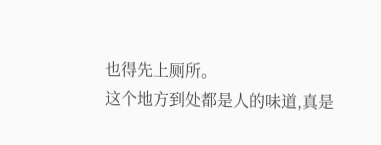也得先上厕所。
这个地方到处都是人的味道,真是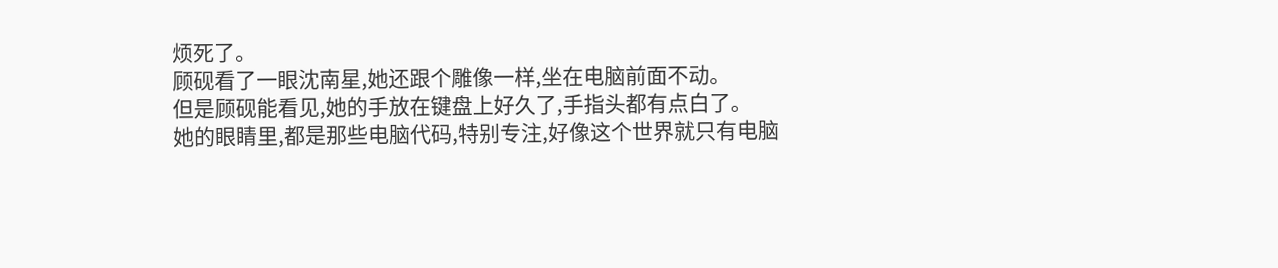烦死了。
顾砚看了一眼沈南星,她还跟个雕像一样,坐在电脑前面不动。
但是顾砚能看见,她的手放在键盘上好久了,手指头都有点白了。
她的眼睛里,都是那些电脑代码,特别专注,好像这个世界就只有电脑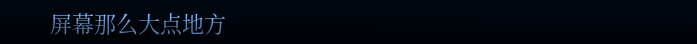屏幕那么大点地方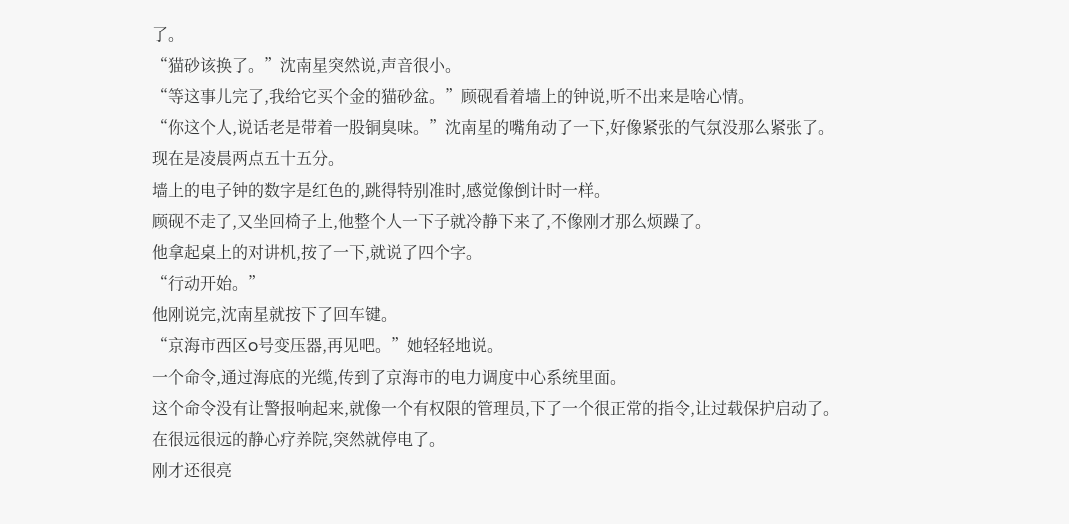了。
“猫砂该换了。”沈南星突然说,声音很小。
“等这事儿完了,我给它买个金的猫砂盆。”顾砚看着墙上的钟说,听不出来是啥心情。
“你这个人,说话老是带着一股铜臭味。”沈南星的嘴角动了一下,好像紧张的气氛没那么紧张了。
现在是凌晨两点五十五分。
墙上的电子钟的数字是红色的,跳得特别准时,感觉像倒计时一样。
顾砚不走了,又坐回椅子上,他整个人一下子就冷静下来了,不像刚才那么烦躁了。
他拿起桌上的对讲机,按了一下,就说了四个字。
“行动开始。”
他刚说完,沈南星就按下了回车键。
“京海市西区o号变压器,再见吧。”她轻轻地说。
一个命令,通过海底的光缆,传到了京海市的电力调度中心系统里面。
这个命令没有让警报响起来,就像一个有权限的管理员,下了一个很正常的指令,让过载保护启动了。
在很远很远的静心疗养院,突然就停电了。
刚才还很亮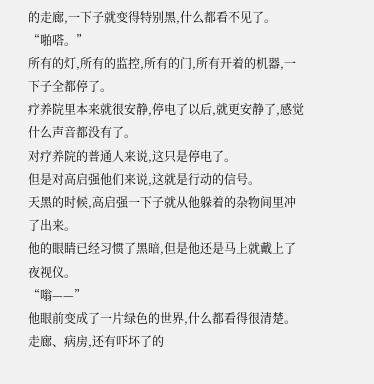的走廊,一下子就变得特别黑,什么都看不见了。
“啪嗒。”
所有的灯,所有的监控,所有的门,所有开着的机器,一下子全都停了。
疗养院里本来就很安静,停电了以后,就更安静了,感觉什么声音都没有了。
对疗养院的普通人来说,这只是停电了。
但是对高启强他们来说,这就是行动的信号。
天黑的时候,高启强一下子就从他躲着的杂物间里冲了出来。
他的眼睛已经习惯了黑暗,但是他还是马上就戴上了夜视仪。
“嗡——”
他眼前变成了一片绿色的世界,什么都看得很清楚。
走廊、病房,还有吓坏了的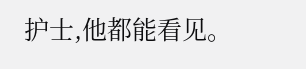护士,他都能看见。